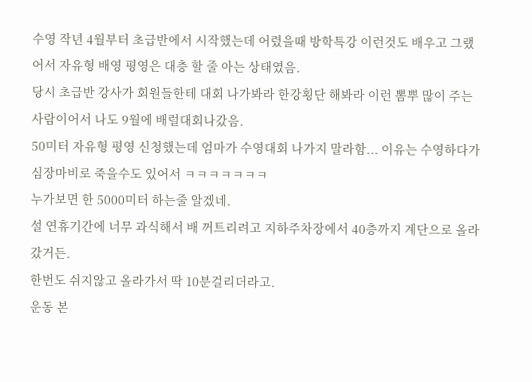수영 작년 4월부터 초급반에서 시작했는데 어렸을때 방학특강 이런것도 배우고 그랬어서 자유형 배영 평영은 대충 할 줄 아는 상태였음.
당시 초급반 강사가 회원들한테 대회 나가봐라 한강횡단 해봐라 이런 뽐뿌 많이 주는사람이어서 나도 9월에 배럴대회나갔음.
50미터 자유형 평영 신청했는데 엄마가 수영대회 나가지 말라함... 이유는 수영하다가 심장마비로 죽을수도 있어서 ㅋㅋㅋㅋㅋㅋㅋ
누가보면 한 5000미터 하는줄 알겠네.
설 연휴기간에 너무 과식해서 배 꺼트리려고 지하주차장에서 40층까지 계단으로 올라갔거든.
한번도 쉬지않고 올라가서 딱 10분걸리더라고.
운동 본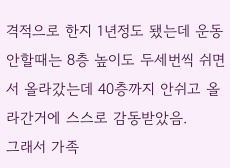격적으로 한지 1년정도 됐는데 운동안할때는 8층 높이도 두세번씩 쉬면서 올라갔는데 40층까지 안쉬고 올라간거에 스스로 감동받았음.
그래서 가족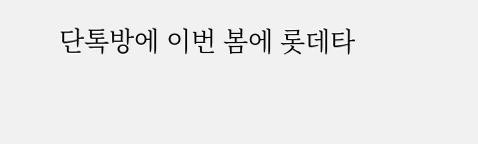단톡방에 이번 봄에 롯데타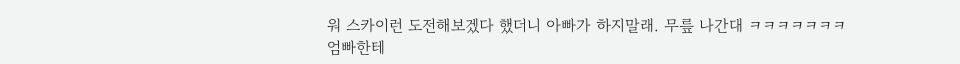워 스카이런 도전해보겠다 했더니 아빠가 하지말래. 무릎 나간대 ㅋㅋㅋㅋㅋㅋㅋ
엄빠한테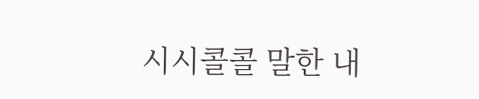시시콜콜 말한 내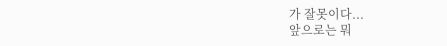가 잘못이다...
앞으로는 뭐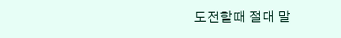도전할때 절대 말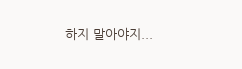하지 말아야지...